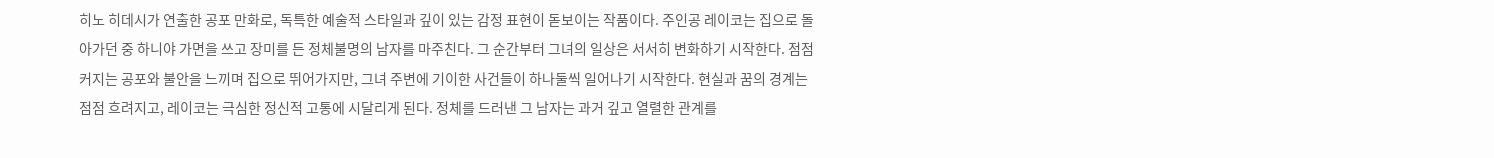히노 히데시가 연출한 공포 만화로, 독특한 예술적 스타일과 깊이 있는 감정 표현이 돋보이는 작품이다. 주인공 레이코는 집으로 돌아가던 중 하니야 가면을 쓰고 장미를 든 정체불명의 남자를 마주친다. 그 순간부터 그녀의 일상은 서서히 변화하기 시작한다. 점점 커지는 공포와 불안을 느끼며 집으로 뛰어가지만, 그녀 주변에 기이한 사건들이 하나둘씩 일어나기 시작한다. 현실과 꿈의 경계는 점점 흐려지고, 레이코는 극심한 정신적 고통에 시달리게 된다. 정체를 드러낸 그 남자는 과거 깊고 열렬한 관계를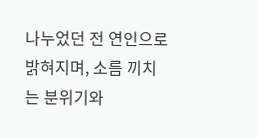나누었던 전 연인으로 밝혀지며, 소름 끼치는 분위기와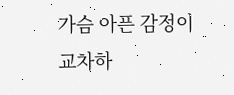가슴 아픈 감정이 교차하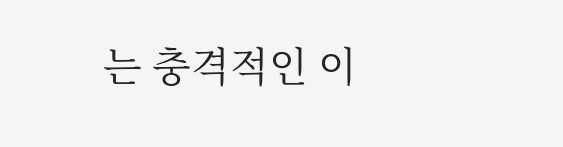는 충격적인 이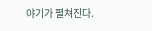야기가 펼쳐진다.